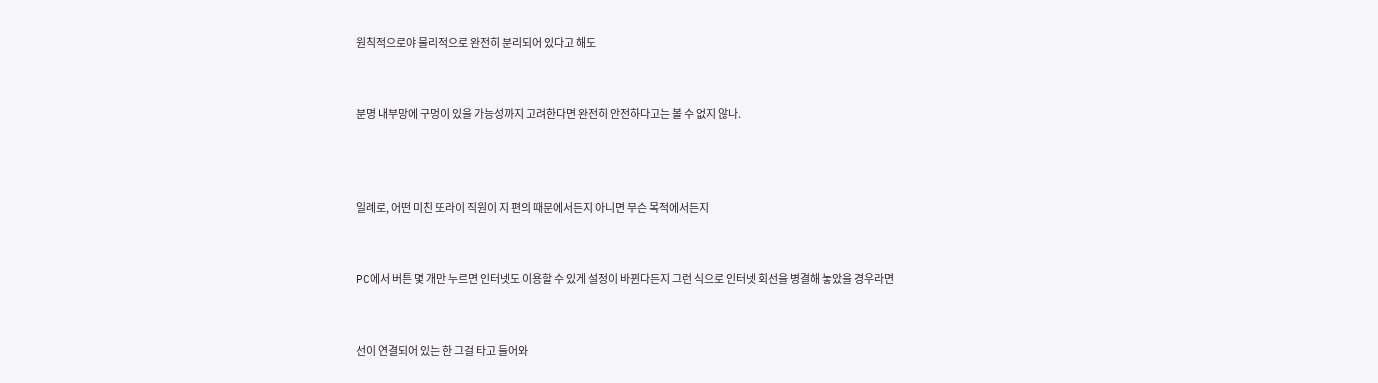원칙적으로야 물리적으로 완전히 분리되어 있다고 해도


분명 내부망에 구멍이 있을 가능성까지 고려한다면 완전히 안전하다고는 볼 수 없지 않나.



일례로, 어떤 미친 또라이 직원이 지 편의 때문에서든지 아니면 무슨 목적에서든지


PC에서 버튼 몇 개만 누르면 인터넷도 이용할 수 있게 설정이 바뀐다든지 그런 식으로 인터넷 회선을 병결해 놓았을 경우라면


선이 연결되어 있는 한 그걸 타고 들어와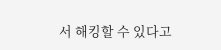서 해킹할 수 있다고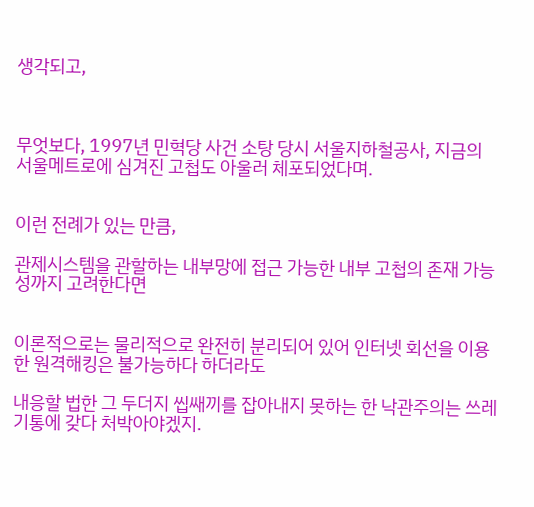생각되고,



무엇보다, 1997년 민혁당 사건 소탕 당시 서울지하철공사, 지금의 서울메트로에 심겨진 고첩도 아울러 체포되었다며.


이런 전례가 있는 만큼,

관제시스템을 관할하는 내부망에 접근 가능한 내부 고첩의 존재 가능성까지 고려한다면


이론적으로는 물리적으로 완전히 분리되어 있어 인터넷 회선을 이용한 원격해킹은 불가능하다 하더라도

내응할 법한 그 두더지 씹쌔끼를 잡아내지 못하는 한 낙관주의는 쓰레기통에 갖다 처박아야겠지.